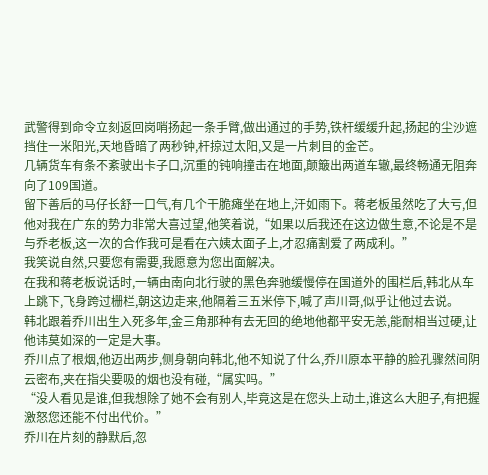武警得到命令立刻返回岗哨扬起一条手臂,做出通过的手势,铁杆缓缓升起,扬起的尘沙遮挡住一米阳光,天地昏暗了两秒钟,杆掠过太阳,又是一片刺目的金芒。
几辆货车有条不紊驶出卡子口,沉重的钝响撞击在地面,颠簸出两道车辙,最终畅通无阻奔向了109国道。
留下善后的马仔长舒一口气,有几个干脆瘫坐在地上,汗如雨下。蒋老板虽然吃了大亏,但他对我在广东的势力非常大喜过望,他笑着说,“如果以后我还在这边做生意,不论是不是与乔老板,这一次的合作我可是看在六姨太面子上,才忍痛割爱了两成利。”
我笑说自然,只要您有需要,我愿意为您出面解决。
在我和蒋老板说话时,一辆由南向北行驶的黑色奔驰缓慢停在国道外的围栏后,韩北从车上跳下,飞身跨过栅栏,朝这边走来,他隔着三五米停下,喊了声川哥,似乎让他过去说。
韩北跟着乔川出生入死多年,金三角那种有去无回的绝地他都平安无恙,能耐相当过硬,让他讳莫如深的一定是大事。
乔川点了根烟,他迈出两步,侧身朝向韩北,他不知说了什么,乔川原本平静的脸孔骤然间阴云密布,夹在指尖要吸的烟也没有碰,“属实吗。”
“没人看见是谁,但我想除了她不会有别人,毕竟这是在您头上动土,谁这么大胆子,有把握激怒您还能不付出代价。”
乔川在片刻的静默后,忽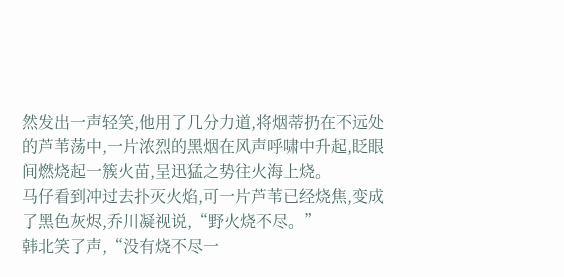然发出一声轻笑,他用了几分力道,将烟蒂扔在不远处的芦苇荡中,一片浓烈的黑烟在风声呼啸中升起,眨眼间燃烧起一簇火苗,呈迅猛之势往火海上烧。
马仔看到冲过去扑灭火焰,可一片芦苇已经烧焦,变成了黑色灰烬,乔川凝视说,“野火烧不尽。”
韩北笑了声,“没有烧不尽一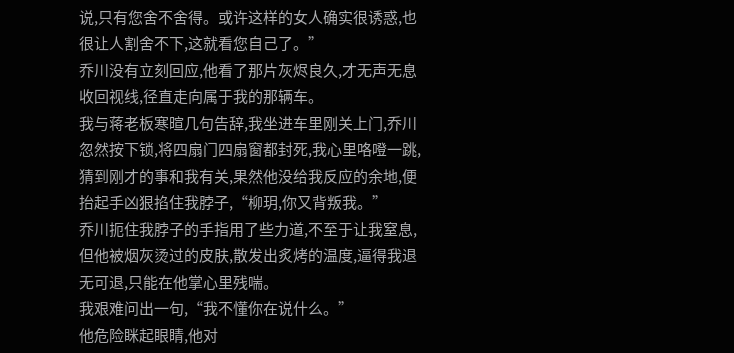说,只有您舍不舍得。或许这样的女人确实很诱惑,也很让人割舍不下,这就看您自己了。”
乔川没有立刻回应,他看了那片灰烬良久,才无声无息收回视线,径直走向属于我的那辆车。
我与蒋老板寒暄几句告辞,我坐进车里刚关上门,乔川忽然按下锁,将四扇门四扇窗都封死,我心里咯噔一跳,猜到刚才的事和我有关,果然他没给我反应的余地,便抬起手凶狠掐住我脖子,“柳玥,你又背叛我。”
乔川扼住我脖子的手指用了些力道,不至于让我窒息,但他被烟灰烫过的皮肤,散发出炙烤的温度,逼得我退无可退,只能在他掌心里残喘。
我艰难问出一句,“我不懂你在说什么。”
他危险眯起眼睛,他对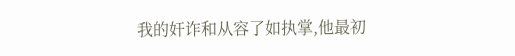我的奸诈和从容了如执掌,他最初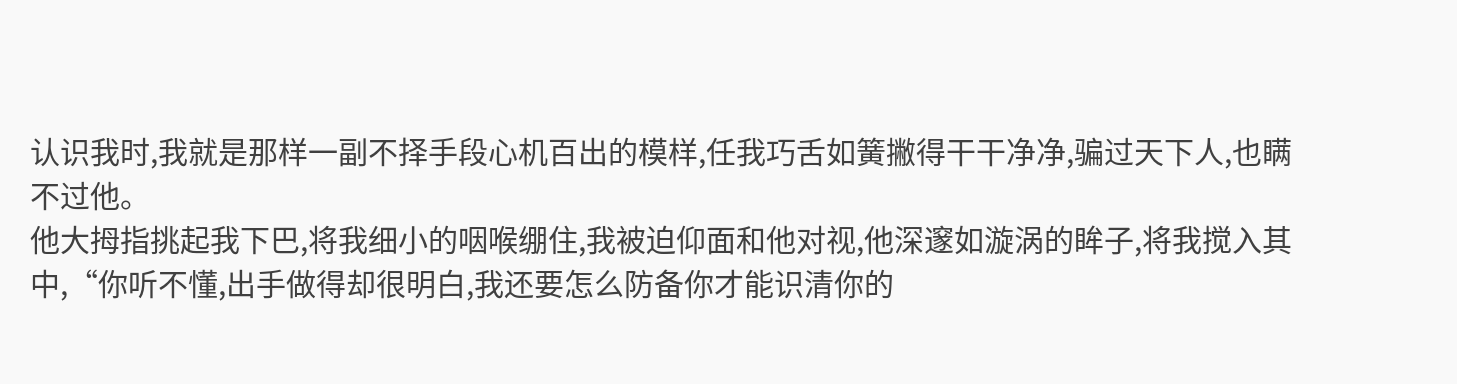认识我时,我就是那样一副不择手段心机百出的模样,任我巧舌如簧撇得干干净净,骗过天下人,也瞒不过他。
他大拇指挑起我下巴,将我细小的咽喉绷住,我被迫仰面和他对视,他深邃如漩涡的眸子,将我搅入其中,“你听不懂,出手做得却很明白,我还要怎么防备你才能识清你的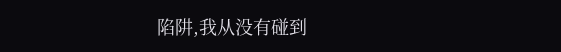陷阱,我从没有碰到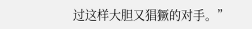过这样大胆又猖獗的对手。”